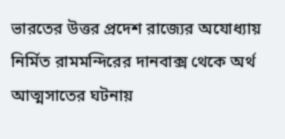ভারতের উত্তর প্রদেশ রাজ্যের অযোধ্যায় নির্মিত রামমন্দিরের দানবাক্স থেকে অর্থ আত্মসাতের ঘটনায়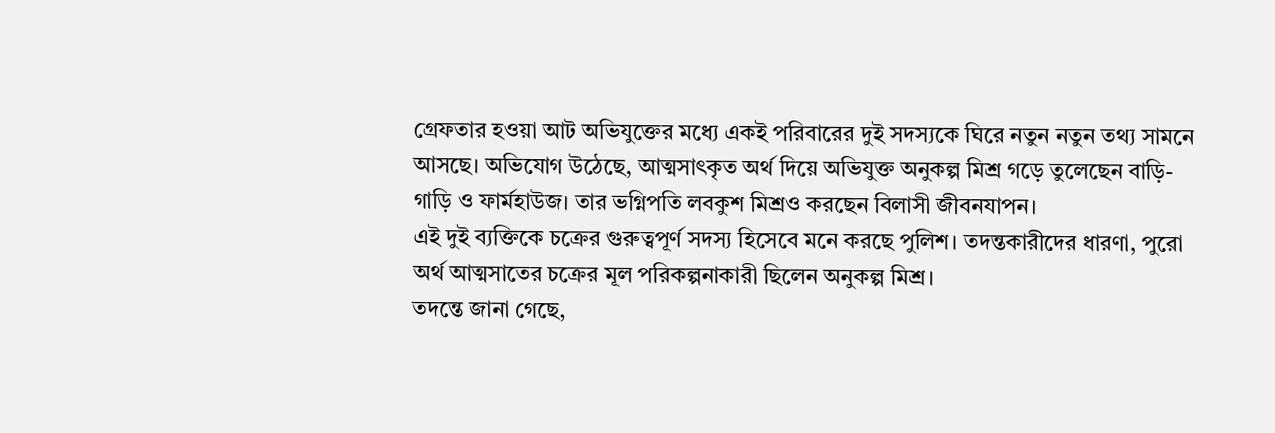গ্রেফতার হওয়া আট অভিযুক্তের মধ্যে একই পরিবারের দুই সদস্যকে ঘিরে নতুন নতুন তথ্য সামনে আসছে। অভিযোগ উঠেছে, আত্মসাৎকৃত অর্থ দিয়ে অভিযুক্ত অনুকল্প মিশ্র গড়ে তুলেছেন বাড়ি-গাড়ি ও ফার্মহাউজ। তার ভগ্নিপতি লবকুশ মিশ্রও করছেন বিলাসী জীবনযাপন।
এই দুই ব্যক্তিকে চক্রের গুরুত্বপূর্ণ সদস্য হিসেবে মনে করছে পুলিশ। তদন্তকারীদের ধারণা, পুরো অর্থ আত্মসাতের চক্রের মূল পরিকল্পনাকারী ছিলেন অনুকল্প মিশ্র।
তদন্তে জানা গেছে,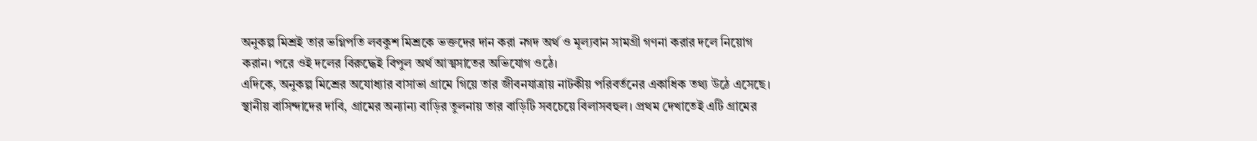অনুকল্প মিশ্রই তার ভগ্নিপতি লবকুশ মিশ্রকে ভক্তদের দান করা নগদ অর্থ ও মূল্যবান সামগ্রী গণনা করার দলে নিয়োগ করান। পরে ওই দলের বিরুদ্ধেই বিপুল অর্থ আত্মসাতের অভিযোগ ওঠে।
এদিকে, অনুকল্প মিশ্রের অযোধ্যার বাসাভা গ্রামে গিয়ে তার জীবনযাত্রায় নাটকীয় পরিবর্তনের একাধিক তথ্য উঠে এসেছে। স্থানীয় বাসিন্দাদের দাবি, গ্রামের অন্যান্য বাড়ির তুলনায় তার বাড়িটি সবচেয়ে বিলাসবহুল। প্রথম দেখাতেই এটি গ্রামের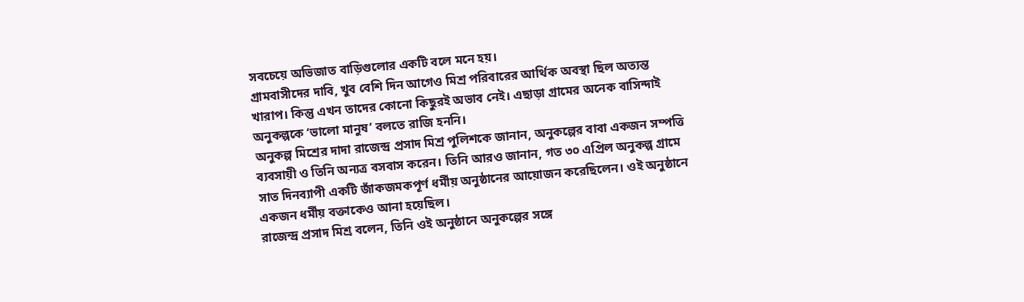সবচেয়ে অভিজাত বাড়িগুলোর একটি বলে মনে হয়।
গ্রামবাসীদের দাবি, খুব বেশি দিন আগেও মিশ্র পরিবারের আর্থিক অবস্থা ছিল অত্যন্ত খারাপ। কিন্তু এখন তাদের কোনো কিছুরই অভাব নেই। এছাড়া গ্রামের অনেক বাসিন্দাই অনুকল্পকে ‘ভালো মানুষ’ বলতে রাজি হননি।
অনুকল্প মিশ্রের দাদা রাজেন্দ্র প্রসাদ মিশ্র পুলিশকে জানান, অনুকল্পের বাবা একজন সম্পত্তি ব্যবসায়ী ও তিনি অন্যত্র বসবাস করেন। তিনি আরও জানান, গত ৩০ এপ্রিল অনুকল্প গ্রামে সাত দিনব্যাপী একটি জাঁকজমকপূর্ণ ধর্মীয় অনুষ্ঠানের আয়োজন করেছিলেন। ওই অনুষ্ঠানে একজন ধর্মীয় বক্তাকেও আনা হয়েছিল।
রাজেন্দ্র প্রসাদ মিশ্র বলেন, তিনি ওই অনুষ্ঠানে অনুকল্পের সঙ্গে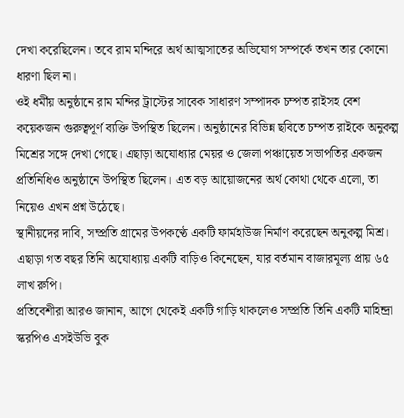দেখা করেছিলেন। তবে রাম মন্দিরে অর্থ আত্মসাতের অভিযোগ সম্পর্কে তখন তার কোনো ধারণা ছিল না।
ওই ধর্মীয় অনুষ্ঠানে রাম মন্দির ট্রাস্টের সাবেক সাধারণ সম্পাদক চম্পত রাইসহ বেশ কয়েকজন গুরুত্বপূর্ণ ব্যক্তি উপস্থিত ছিলেন। অনুষ্ঠানের বিভিন্ন ছবিতে চম্পত রাইকে অনুকল্প মিশ্রের সঙ্গে দেখা গেছে। এছাড়া অযোধ্যার মেয়র ও জেলা পঞ্চায়েত সভাপতির একজন প্রতিনিধিও অনুষ্ঠানে উপস্থিত ছিলেন। এত বড় আয়োজনের অর্থ কোথা থেকে এলো, তা নিয়েও এখন প্রশ্ন উঠেছে।
স্থানীয়দের দাবি, সম্প্রতি গ্রামের উপকণ্ঠে একটি ফার্মহাউজ নির্মাণ করেছেন অনুকল্প মিশ্র। এছাড়া গত বছর তিনি অযোধ্যায় একটি বাড়িও কিনেছেন, যার বর্তমান বাজারমূল্য প্রায় ৬৫ লাখ রুপি।
প্রতিবেশীরা আরও জানান, আগে থেকেই একটি গাড়ি থাকলেও সম্প্রতি তিনি একটি মাহিন্দ্রা স্করপিও এসইউভি বুক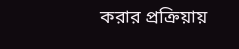করার প্রক্রিয়ায়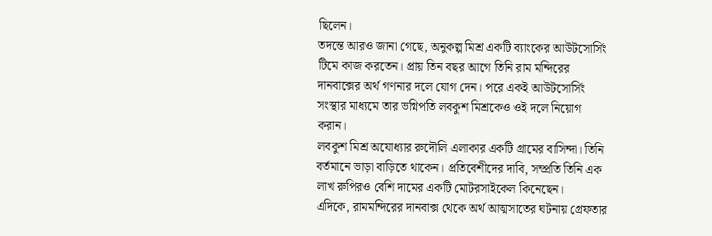ছিলেন।
তদন্তে আরও জানা গেছে, অনুকল্প মিশ্র একটি ব্যাংকের আউটসোর্সিং টিমে কাজ করতেন। প্রায় তিন বছর আগে তিনি রাম মন্দিরের দানবাক্সের অর্থ গণনার দলে যোগ দেন। পরে একই আউটসোর্সিং সংস্থার মাধ্যমে তার ভগ্নিপতি লবকুশ মিশ্রকেও ওই দলে নিয়োগ করান।
লবকুশ মিশ্র অযোধ্যার রুদৌলি এলাকার একটি গ্রামের বাসিন্দা। তিনি বর্তমানে ভাড়া বাড়িতে থাকেন। প্রতিবেশীদের দাবি, সম্প্রতি তিনি এক লাখ রুপিরও বেশি দামের একটি মোটরসাইকেল কিনেছেন।
এদিকে, রামমন্দিরের দানবাক্স থেকে অর্থ আত্মসাতের ঘটনায় গ্রেফতার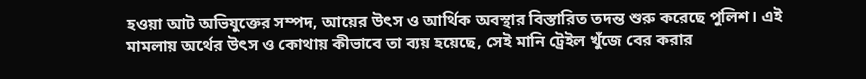হওয়া আট অভিযুক্তের সম্পদ, আয়ের উৎস ও আর্থিক অবস্থার বিস্তারিত তদন্ত শুরু করেছে পুলিশ। এই মামলায় অর্থের উৎস ও কোথায় কীভাবে তা ব্যয় হয়েছে, সেই মানি ট্রেইল খুঁজে বের করার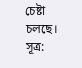চেষ্টা চলছে।
সূত্র: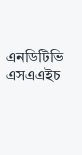এনডিটিভি
এসএএইচ